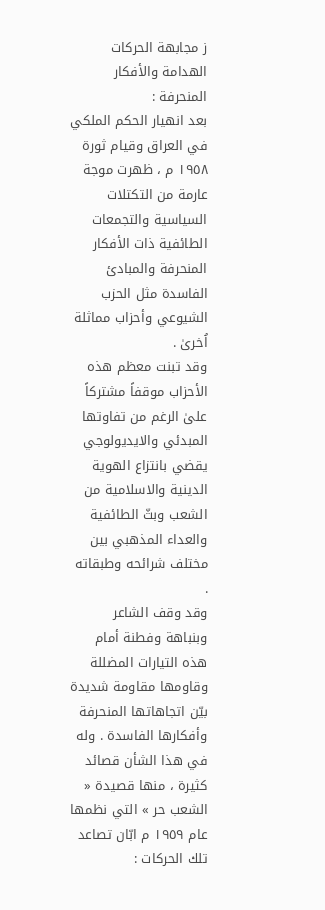ز مجابهة الحركات الهدامة والأفكار المنحرفة :
بعد انهيار الحكم الملكي في العراق وقيام ثورة ١٩٥٨ م ، ظهرت موجة عارمة من التكتلات السياسية والتجمعات الطائفية ذات الأفكار المنحرفة والمبادئ الفاسدة مثل الحزب الشيوعي وأحزاب مماثلة اُخرىٰ .
وقد تبنت معظم هذه الأحزاب موقفاً مشتركاً علىٰ الرغم من تفاوتها المبدئي والايديولوجي يقضي بانتزاع الهوية الدينية والاسلامية من الشعب وبثّ الطائفية والعداء المذهبي بين مختلف شرائحه وطبقاته .
وقد وقف الشاعر وبنباهة وفطنة أمام هذه التيارات المضللة وقاومها مقاومة شديدة بيّن اتجاهاتها المنحرفة وأفكارها الفاسدة . وله في هذا الشأن قصائد كثيرة ، منها قصيدة « الشعب حر » التي نظمها عام ١٩٥٩ م ابّان تصاعد تلك الحركات :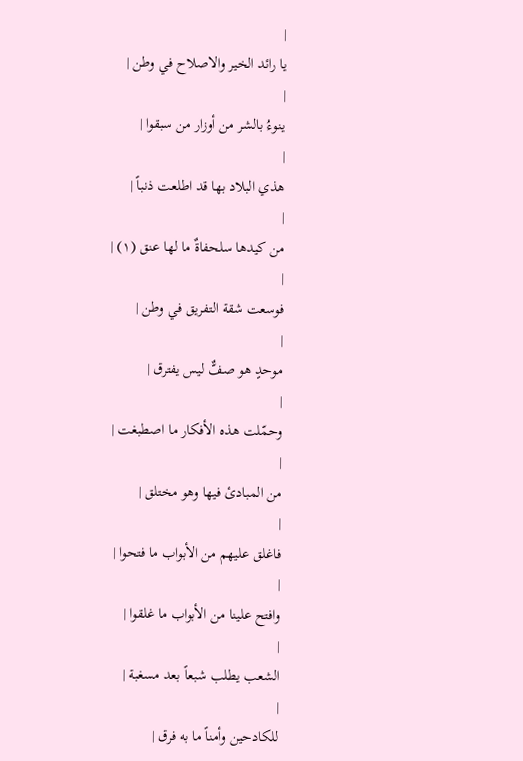|
يا رائد الخير والاصلاح في وطن |
|
ينوءُ بالشر من أوزار من سبقوا |
|
هذي البلاد بها قد اطلعت ذنباً |
|
من كيدها سلحفاةٌ ما لها عنق (١) |
|
فوسعت شقة التفريق في وطن |
|
موحدٍ هو صفٌّ ليس يفترق |
|
وحمّلت هذه الأفكار ما اصطبغت |
|
من المبادئ فيها وهو مختلق |
|
فاغلق عليهم من الأبواب ما فتحوا |
|
وافتح علينا من الأبواب ما غلقوا |
|
الشعب يطلب شبعاً بعد مسغبة |
|
للكادحين وأمناً ما به فرق |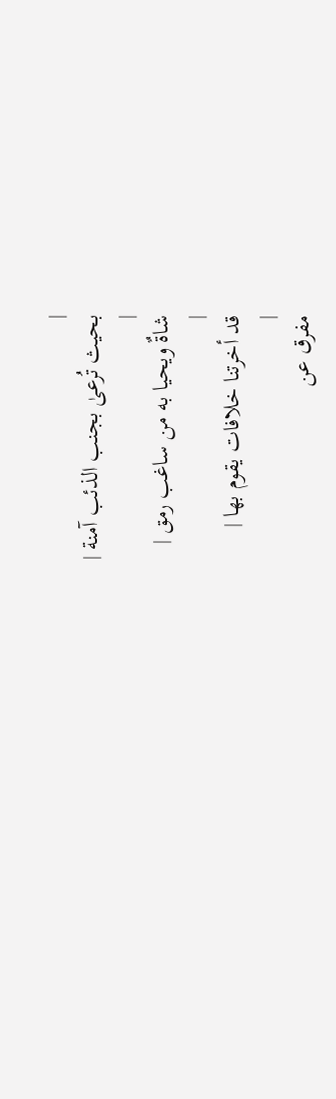|
بحيث تُرعىٰ بجنب الذئب آمنة |
|
شاةٌ ويحيا به من ساغب رمق |
|
قد أخرتنا خلافات يقوم بها |
|
مفرق عن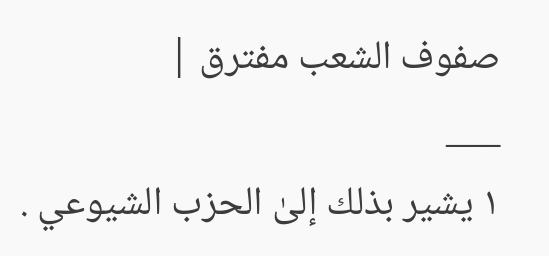صفوف الشعب مفترق |
___
١ يشير بذلك إلىٰ الحزب الشيوعي .